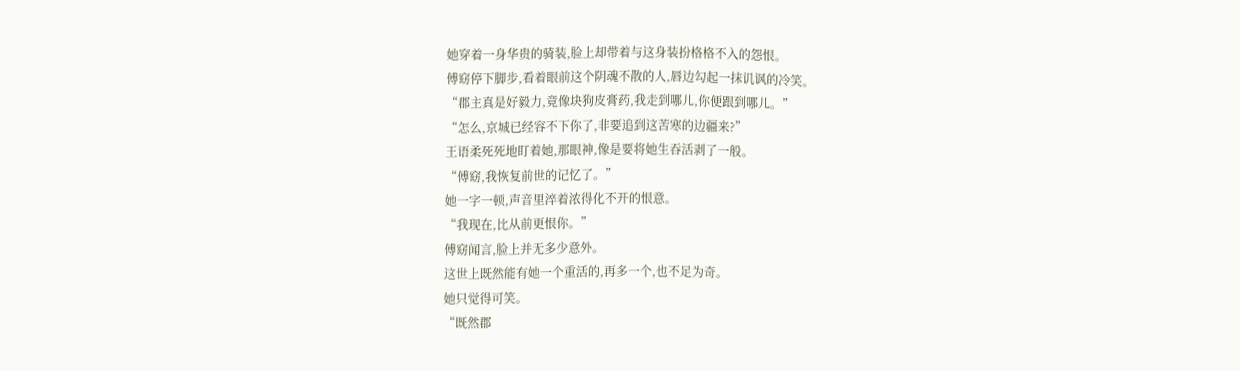她穿着一身华贵的骑装,脸上却带着与这身装扮格格不入的怨恨。
傅窈停下脚步,看着眼前这个阴魂不散的人,唇边勾起一抹讥讽的冷笑。
“郡主真是好毅力,竟像块狗皮膏药,我走到哪儿,你便跟到哪儿。”
“怎么,京城已经容不下你了,非要追到这苦寒的边疆来?”
王语柔死死地盯着她,那眼神,像是要将她生吞活剥了一般。
“傅窈,我恢复前世的记忆了。”
她一字一顿,声音里淬着浓得化不开的恨意。
“我现在,比从前更恨你。”
傅窈闻言,脸上并无多少意外。
这世上既然能有她一个重活的,再多一个,也不足为奇。
她只觉得可笑。
“既然郡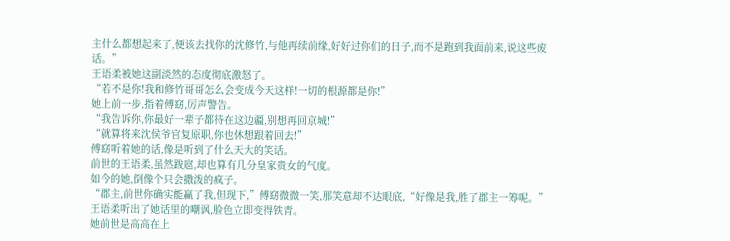主什么都想起来了,便该去找你的沈修竹,与他再续前缘,好好过你们的日子,而不是跑到我面前来,说这些废话。”
王语柔被她这副淡然的态度彻底激怒了。
“若不是你!我和修竹哥哥怎么会变成今天这样!一切的根源都是你!”
她上前一步,指着傅窈,厉声警告。
“我告诉你,你最好一辈子都待在这边疆,别想再回京城!”
“就算将来沈侯爷官复原职,你也休想跟着回去!”
傅窈听着她的话,像是听到了什么天大的笑话。
前世的王语柔,虽然跋扈,却也算有几分皇家贵女的气度。
如今的她,倒像个只会撒泼的疯子。
“郡主,前世你确实能赢了我,但现下,”傅窈微微一笑,那笑意却不达眼底,“好像是我,胜了郡主一筹呢。”
王语柔听出了她话里的嘲讽,脸色立即变得铁青。
她前世是高高在上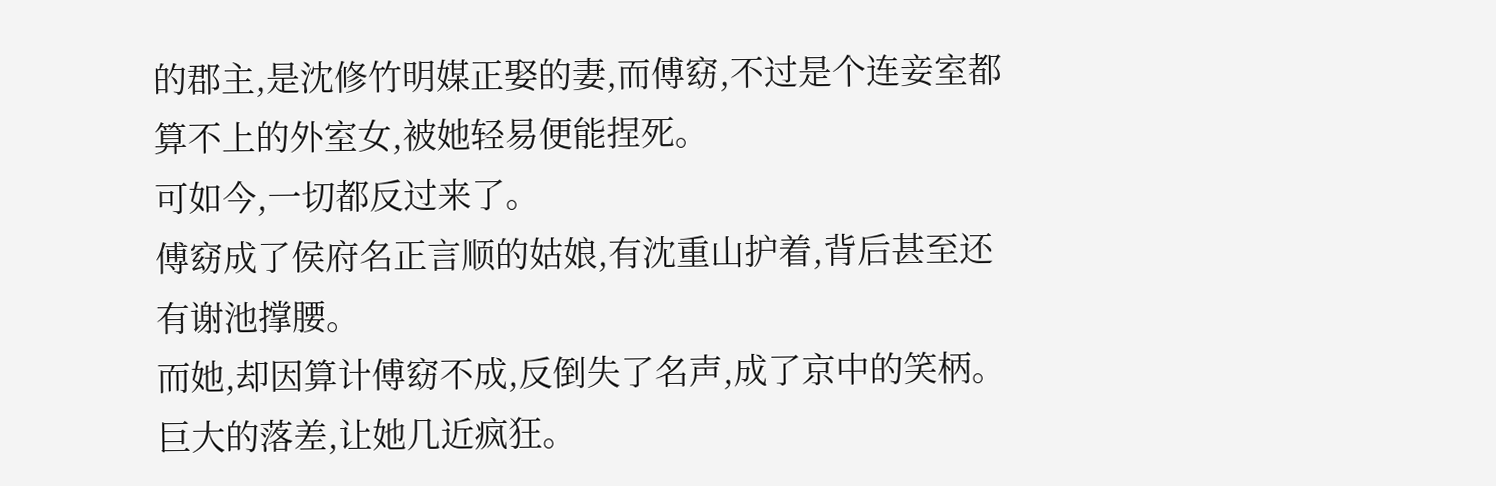的郡主,是沈修竹明媒正娶的妻,而傅窈,不过是个连妾室都算不上的外室女,被她轻易便能捏死。
可如今,一切都反过来了。
傅窈成了侯府名正言顺的姑娘,有沈重山护着,背后甚至还有谢池撑腰。
而她,却因算计傅窈不成,反倒失了名声,成了京中的笑柄。
巨大的落差,让她几近疯狂。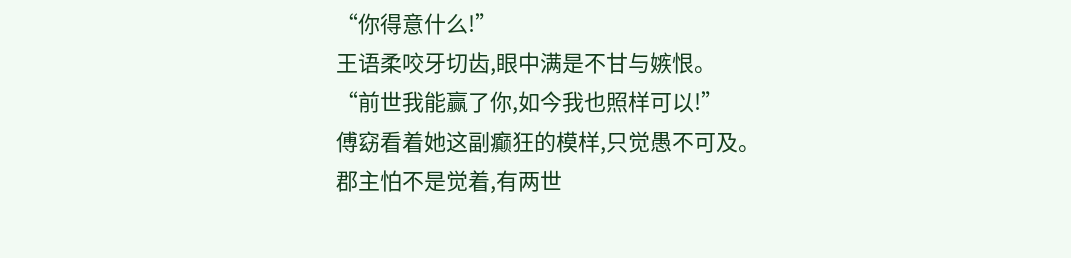“你得意什么!”
王语柔咬牙切齿,眼中满是不甘与嫉恨。
“前世我能赢了你,如今我也照样可以!”
傅窈看着她这副癫狂的模样,只觉愚不可及。
郡主怕不是觉着,有两世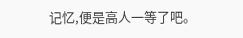记忆,便是高人一等了吧。